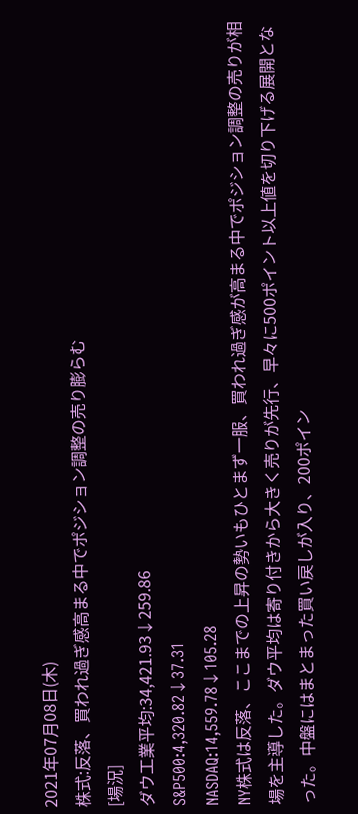2021年07月08日(木)
株式:反落、買われ過ぎ感高まる中でポジション調整の売り膨らむ
[場況]
ダウ工業平均:34,421.93↓259.86
S&P500:4,320.82↓37.31
NASDAQ:14,559.78↓105.28
NY株式は反落、ここまでの上昇の勢いもひとまず一服、買われ過ぎ感が高まる中でポジション調整の売りが相場を主導した。ダウ平均は寄り付きから大きく売りが先行、早々に500ポイント以上値を切り下げる展開となった。中盤にはまとまった買い戻しが入り、200ポイン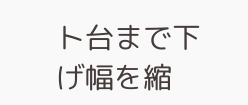ト台まで下げ幅を縮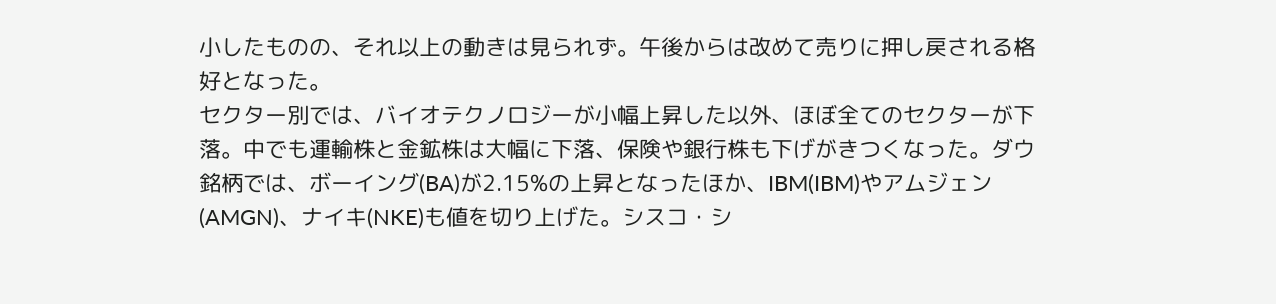小したものの、それ以上の動きは見られず。午後からは改めて売りに押し戻される格好となった。
セクター別では、バイオテクノロジーが小幅上昇した以外、ほぼ全てのセクターが下落。中でも運輸株と金鉱株は大幅に下落、保険や銀行株も下げがきつくなった。ダウ銘柄では、ボーイング(BA)が2.15%の上昇となったほか、IBM(IBM)やアムジェン(AMGN)、ナイキ(NKE)も値を切り上げた。シスコ・シ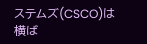ステムズ(CSCO)は横ば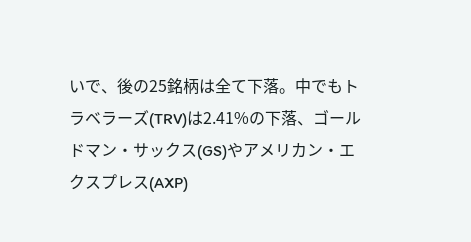いで、後の25銘柄は全て下落。中でもトラベラーズ(TRV)は2.41%の下落、ゴールドマン・サックス(GS)やアメリカン・エクスプレス(AXP)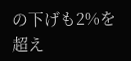の下げも2%を超え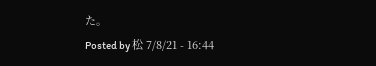た。
Posted by 松 7/8/21 - 16:44